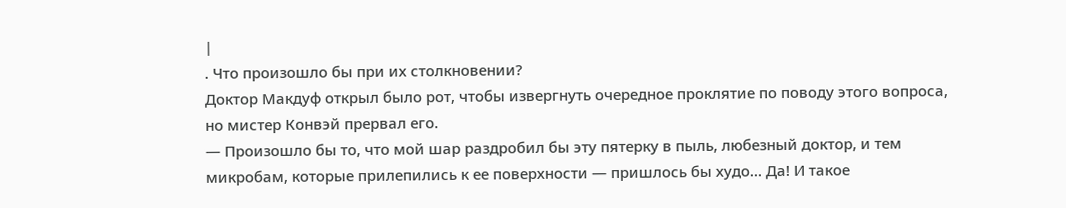|
. Что произошло бы при их столкновении?
Доктор Макдуф открыл было рот, чтобы извергнуть очередное проклятие по поводу этого вопроса, но мистер Конвэй прервал его.
— Произошло бы то, что мой шар раздробил бы эту пятерку в пыль, любезный доктор, и тем микробам, которые прилепились к ее поверхности — пришлось бы худо… Да! И такое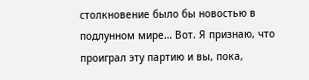столкновение было бы новостью в подлунном мире… Вот. Я признаю, что проиграл эту партию и вы, пока,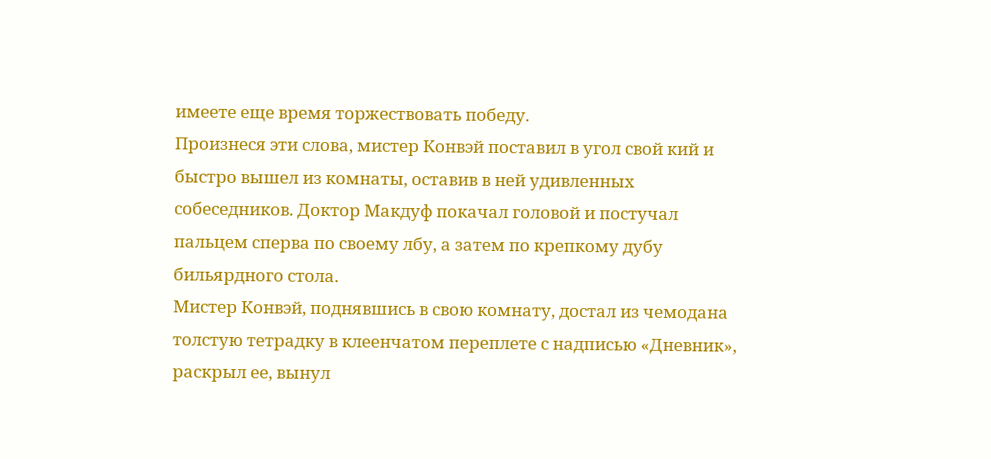имеете еще время торжествовать победу.
Произнеся эти слова, мистер Конвэй поставил в угол свой кий и быстро вышел из комнаты, оставив в ней удивленных собеседников. Доктор Макдуф покачал головой и постучал пальцем сперва по своему лбу, а затем по крепкому дубу бильярдного стола.
Мистер Конвэй, поднявшись в свою комнату, достал из чемодана толстую тетрадку в клеенчатом переплете с надписью «Дневник», раскрыл ее, вынул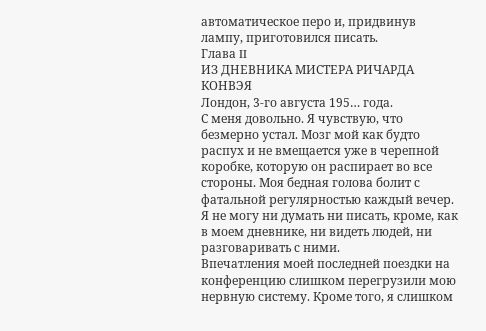автоматическое перо и, придвинув лампу, приготовился писать.
Глава II
ИЗ ДНЕВНИКА МИСТЕРА РИЧАРДА КОНВЭЯ
Лондон, 3-го августа 195… года.
С меня довольно. Я чувствую, что безмерно устал. Мозг мой как будто распух и не вмещается уже в черепной коробке, которую он распирает во все стороны. Моя бедная голова болит с фатальной регулярностью каждый вечер. Я не могу ни думать ни писать, кроме, как в моем дневнике, ни видеть людей, ни разговаривать с ними.
Впечатления моей последней поездки на конференцию слишком перегрузили мою нервную систему. Кроме того, я слишком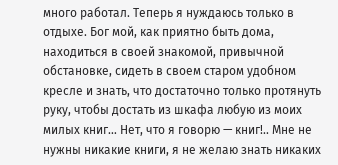много работал. Теперь я нуждаюсь только в отдыхе. Бог мой, как приятно быть дома, находиться в своей знакомой, привычной обстановке, сидеть в своем старом удобном кресле и знать, что достаточно только протянуть руку, чтобы достать из шкафа любую из моих милых книг… Нет, что я говорю — книг!.. Мне не нужны никакие книги, я не желаю знать никаких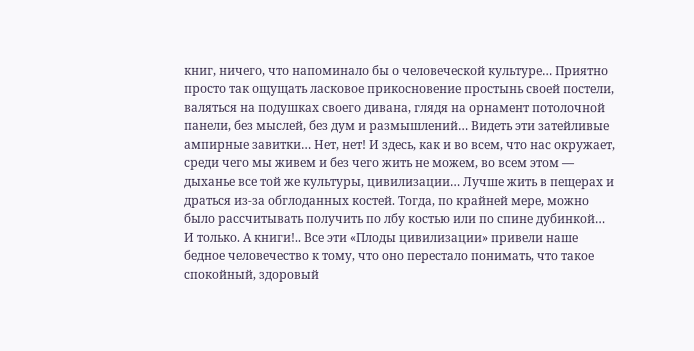книг, ничего, что напоминало бы о человеческой культуре… Приятно просто так ощущать ласковое прикосновение простынь своей постели, валяться на подушках своего дивана, глядя на орнамент потолочной панели, без мыслей, без дум и размышлений… Видеть эти затейливые ампирные завитки… Нет, нет! И здесь, как и во всем, что нас окружает, среди чего мы живем и без чего жить не можем, во всем этом — дыханье все той же культуры, цивилизации… Лучше жить в пещерах и драться из-за обглоданных костей. Тогда, по крайней мере, можно было рассчитывать получить по лбу костью или по спине дубинкой… И только. А книги!.. Все эти «Плоды цивилизации» привели наше бедное человечество к тому, что оно перестало понимать, что такое спокойный, здоровый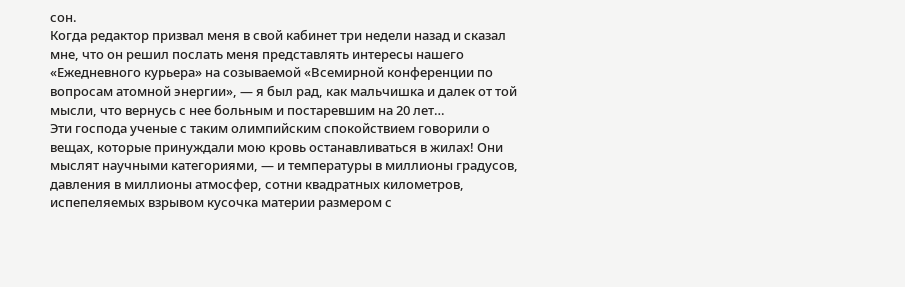сон.
Когда редактор призвал меня в свой кабинет три недели назад и сказал мне, что он решил послать меня представлять интересы нашего «Ежедневного курьера» на созываемой «Всемирной конференции по вопросам атомной энергии», — я был рад, как мальчишка и далек от той мысли, что вернусь с нее больным и постаревшим на 20 лет…
Эти господа ученые с таким олимпийским спокойствием говорили о вещах, которые принуждали мою кровь останавливаться в жилах! Они мыслят научными категориями, — и температуры в миллионы градусов, давления в миллионы атмосфер, сотни квадратных километров, испепеляемых взрывом кусочка материи размером с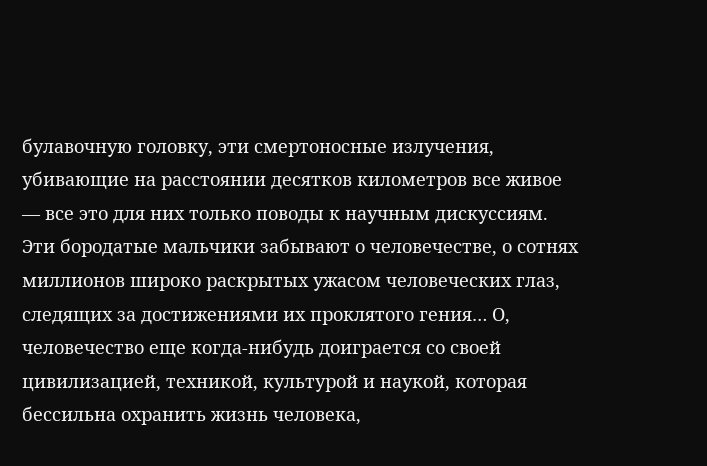булавочную головку, эти смертоносные излучения, убивающие на расстоянии десятков километров все живое — все это для них только поводы к научным дискуссиям. Эти бородатые мальчики забывают о человечестве, о сотнях миллионов широко раскрытых ужасом человеческих глаз, следящих за достижениями их проклятого гения… О, человечество еще когда-нибудь доиграется со своей цивилизацией, техникой, культурой и наукой, которая бессильна охранить жизнь человека,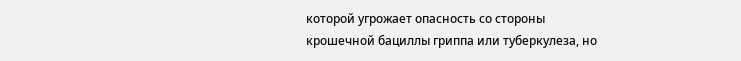которой угрожает опасность со стороны крошечной бациллы гриппа или туберкулеза, но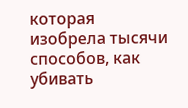которая изобрела тысячи способов, как убивать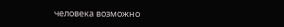человека возможно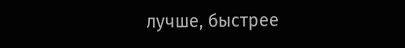лучше, быстрее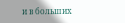и в больших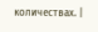количествах. |